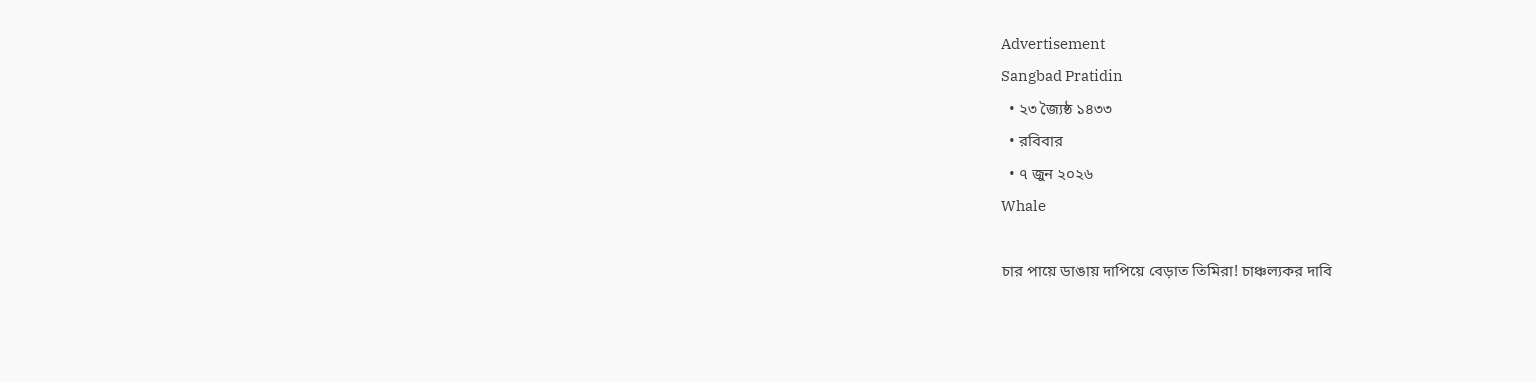Advertisement
Sangbad Pratidin
  • ২৩ জ্যৈষ্ঠ ১৪৩৩
  • রবিবার
  • ৭ জুন ২০২৬
Whale

চার পায়ে ডাঙায় দাপিয়ে বেড়াত তিমিরা! চাঞ্চল্যকর দাবি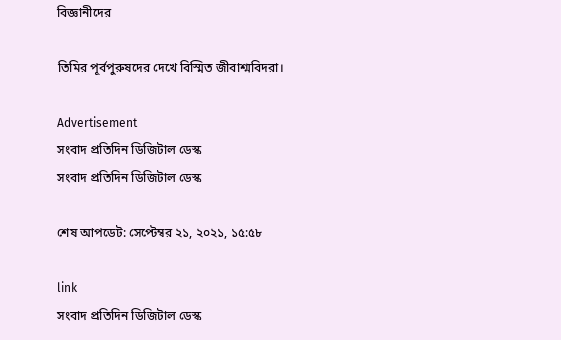বিজ্ঞানীদের

তিমির পূর্বপুরুষদের দেখে বিস্মিত জীবাশ্মবিদরা।

Advertisement
সংবাদ প্রতিদিন ডিজিটাল ডেস্ক
সংবাদ প্রতিদিন ডিজিটাল ডেস্ক

শেষ আপডেট: সেপ্টেম্বর ২১, ২০২১, ১৫:৫৮

link
সংবাদ প্রতিদিন ডিজিটাল ডেস্ক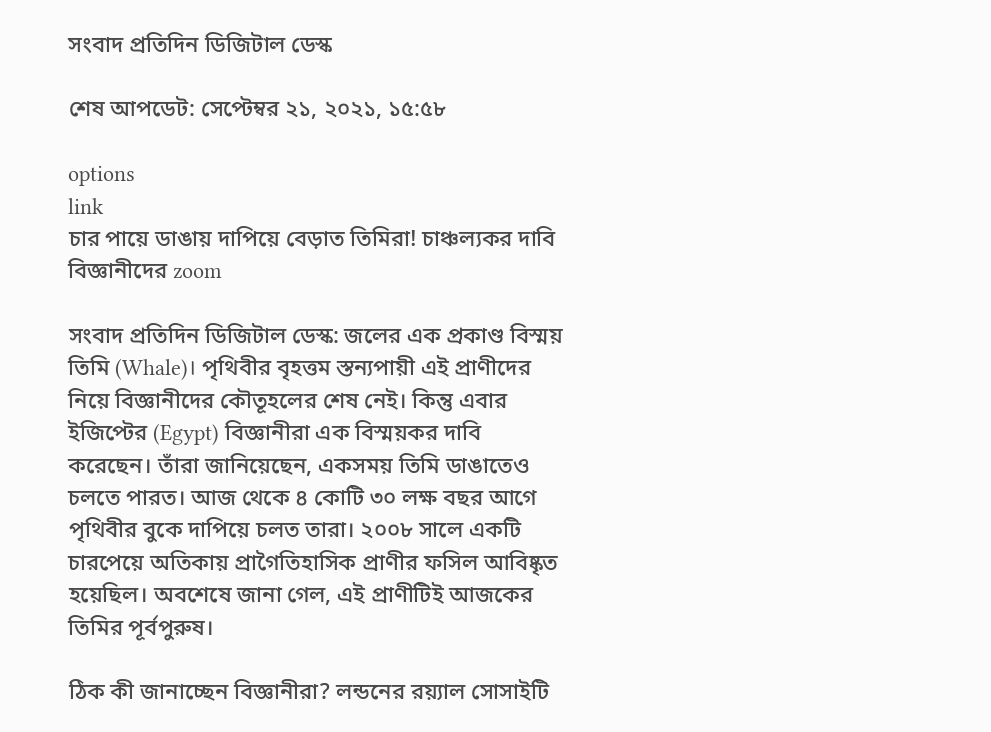সংবাদ প্রতিদিন ডিজিটাল ডেস্ক

শেষ আপডেট: সেপ্টেম্বর ২১, ২০২১, ১৫:৫৮

options
link
চার পায়ে ডাঙায় দাপিয়ে বেড়াত তিমিরা! চাঞ্চল্যকর দাবি বিজ্ঞানীদের zoom

সংবাদ প্রতিদিন ডিজিটাল ডেস্ক: জলের এক প্রকাণ্ড বিস্ময় তিমি (Whale)। পৃথিবীর বৃহত্তম স্তন্যপায়ী এই প্রাণীদের নিয়ে বিজ্ঞানীদের কৌতূহলের শেষ নেই। কিন্তু এবার ইজিপ্টের (Egypt) বিজ্ঞানীরা এক বিস্ময়কর দাবি করেছেন। তাঁরা জানিয়েছেন, একসময় তিমি ডাঙাতেও চলতে পারত। আজ থেকে ৪ কোটি ৩০ লক্ষ বছর আগে পৃথিবীর বুকে দাপিয়ে চলত তারা। ২০০৮ সালে একটি চারপেয়ে অতিকায় প্রাগৈতিহাসিক প্রাণীর ফসিল আবিষ্কৃত হয়েছিল। অবশেষে জানা গেল, এই প্রাণীটিই আজকের তিমির পূর্বপুরুষ।

ঠিক কী জানাচ্ছেন বিজ্ঞানীরা? লন্ডনের রয়্যাল সোসাইটি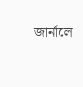জার্নালে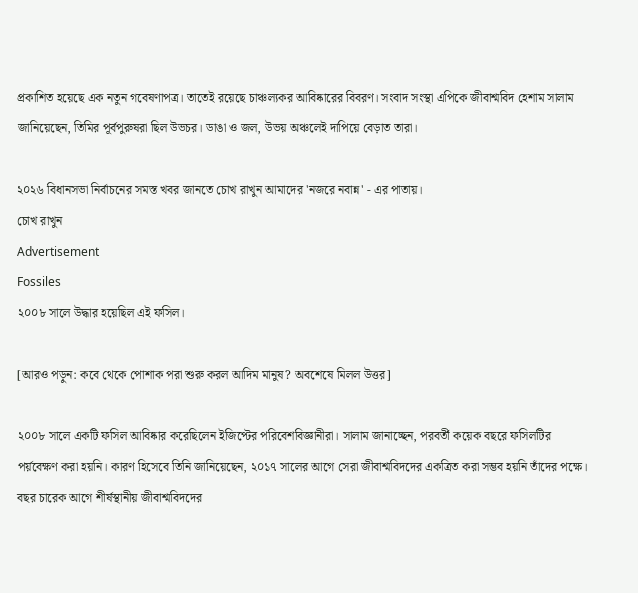প্রকাশিত হয়েছে এক নতুন গবেষণাপত্র। তাতেই রয়েছে চাঞ্চল্যকর আবিষ্কারের বিবরণ। সংবাদ সংস্থা এপিকে জীবাশ্মবিদ হেশাম সালাম জানিয়েছেন, তিমির পূর্বপুরুষরা ছিল উভচর। ডাঙা ও জল, উভয় অঞ্চলেই দাপিয়ে বেড়াত তারা।

২০২৬ বিধানসভা নির্বাচনের সমস্ত খবর জানতে চোখ রাখুন আমাদের 'নজরে নবান্ন' - এর পাতায়।
চোখ রাখুন
Advertisement
Fossiles
২০০৮ সালে উদ্ধার হয়েছিল এই ফসিল।

[আরও পড়ুন: কবে থেকে পোশাক পরা শুরু করল আদিম মানুষ? অবশেষে মিলল উত্তর]

২০০৮ সালে একটি ফসিল আবিষ্কার করেছিলেন ইজিপ্টের পরিবেশবিজ্ঞানীরা। সালাম জানাচ্ছেন, পরবর্তী কয়েক বছরে ফসিলটির পর্য়বেক্ষণ করা হয়নি। কারণ হিসেবে তিনি জানিয়েছেন, ২০১৭ সালের আগে সেরা জীবাশ্মবিদদের একত্রিত করা সম্ভব হয়নি তাঁদের পক্ষে। বছর চারেক আগে শীর্ষস্থানীয় জীবাশ্মবিদদের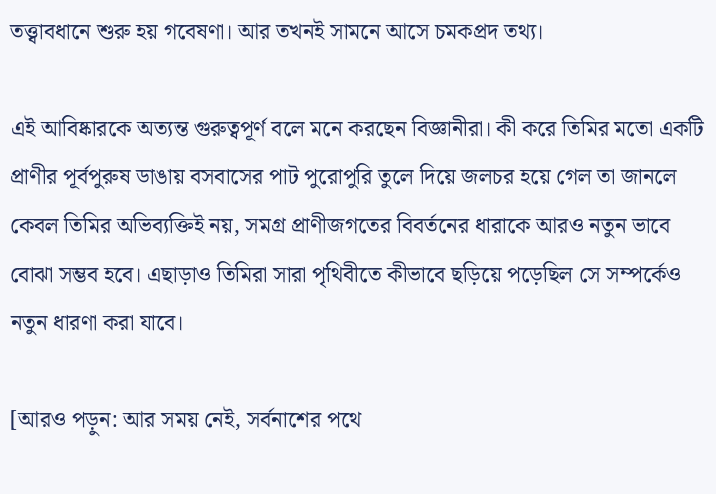তত্ত্বাবধানে শুরু হয় গবেষণা। আর তখনই সামনে আসে চমকপ্রদ তথ্য।

এই আবিষ্কারকে অত্যন্ত গুরুত্বপূর্ণ বলে মনে করছেন বিজ্ঞানীরা। কী করে তিমির মতো একটি প্রাণীর পূর্বপুরুষ ডাঙায় বসবাসের পাট পুরোপুরি তুলে দিয়ে জলচর হয়ে গেল তা জানলে কেবল তিমির অভিব্যক্তিই নয়, সমগ্র প্রাণীজগতের বিবর্তনের ধারাকে আরও নতুন ভাবে বোঝা সম্ভব হবে। এছাড়াও তিমিরা সারা পৃথিবীতে কীভাবে ছড়িয়ে পড়েছিল সে সম্পর্কেও নতুন ধারণা করা যাবে।

[আরও পড়ুন: আর সময় নেই, সর্বনাশের পথে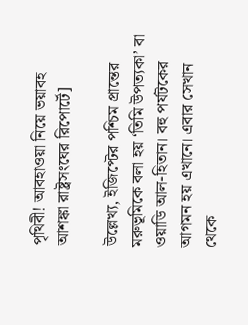পৃথিবী! আবহাওয়া নিয়ে ভয়াবহ আশঙ্কা রাষ্ট্রসংঘের রিপোর্টে]

উল্লেখ্য, ইজিপ্টের পশ্চিম প্রান্তের মরুভূমিকে বলা হয় ‘তিমি উপত্যকা’ বা ওয়াডি আল-হিতান। বহু পর্যটকের আগমন হয় এখানে। এবার সেখান থেকে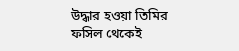উদ্ধার হওয়া তিমির ফসিল থেকেই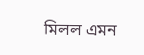মিলল এমন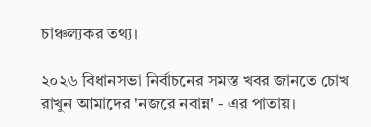চাঞ্চল্যকর তথ্য।

২০২৬ বিধানসভা নির্বাচনের সমস্ত খবর জানতে চোখ রাখুন আমাদের 'নজরে নবান্ন' - এর পাতায়।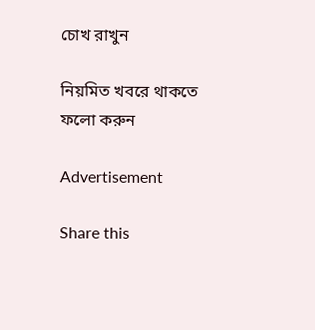চোখ রাখুন

নিয়মিত খবরে থাকতে ফলো করুন

Advertisement

Share this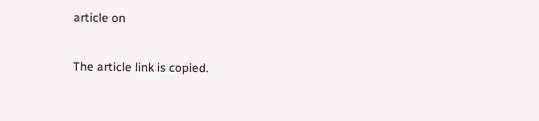article on

The article link is copied.